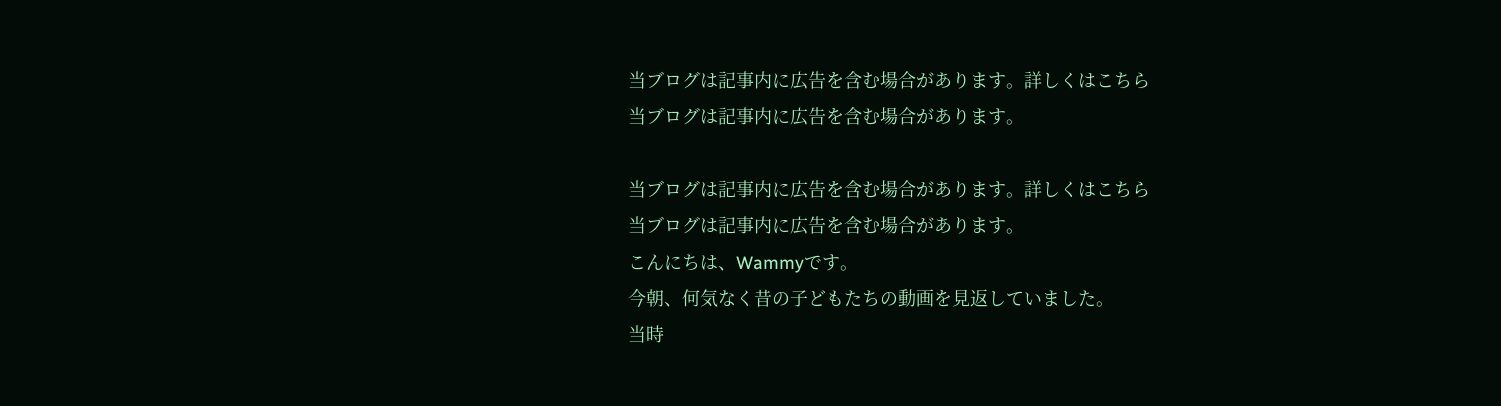当ブログは記事内に広告を含む場合があります。詳しくはこちら
当ブログは記事内に広告を含む場合があります。

当ブログは記事内に広告を含む場合があります。詳しくはこちら
当ブログは記事内に広告を含む場合があります。
こんにちは、Wammyです。
今朝、何気なく昔の子どもたちの動画を見返していました。
当時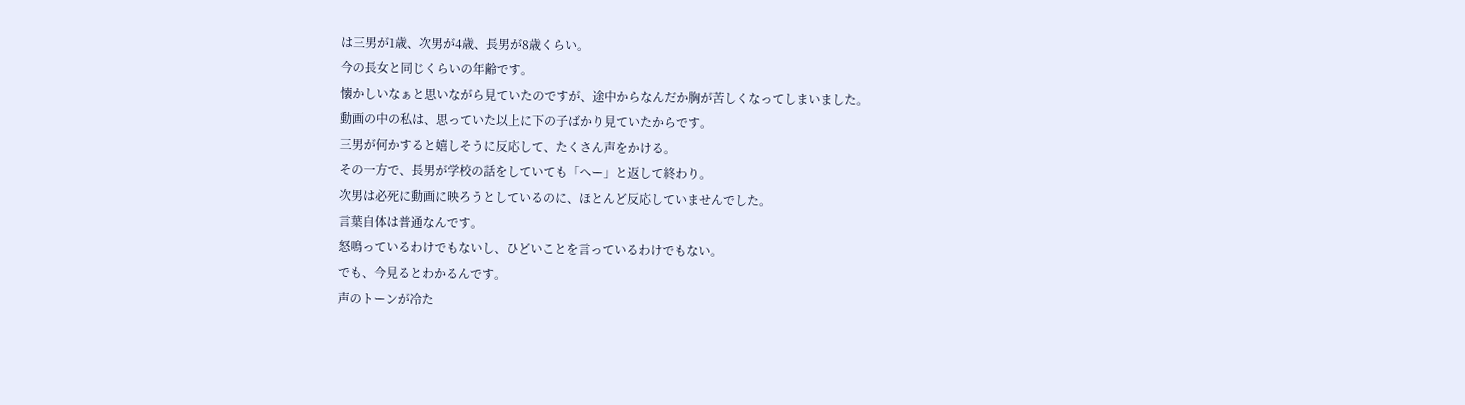は三男が1歳、次男が4歳、長男が8歳くらい。
今の長女と同じくらいの年齢です。
懐かしいなぁと思いながら見ていたのですが、途中からなんだか胸が苦しくなってしまいました。
動画の中の私は、思っていた以上に下の子ばかり見ていたからです。
三男が何かすると嬉しそうに反応して、たくさん声をかける。
その一方で、長男が学校の話をしていても「へー」と返して終わり。
次男は必死に動画に映ろうとしているのに、ほとんど反応していませんでした。
言葉自体は普通なんです。
怒鳴っているわけでもないし、ひどいことを言っているわけでもない。
でも、今見るとわかるんです。
声のトーンが冷た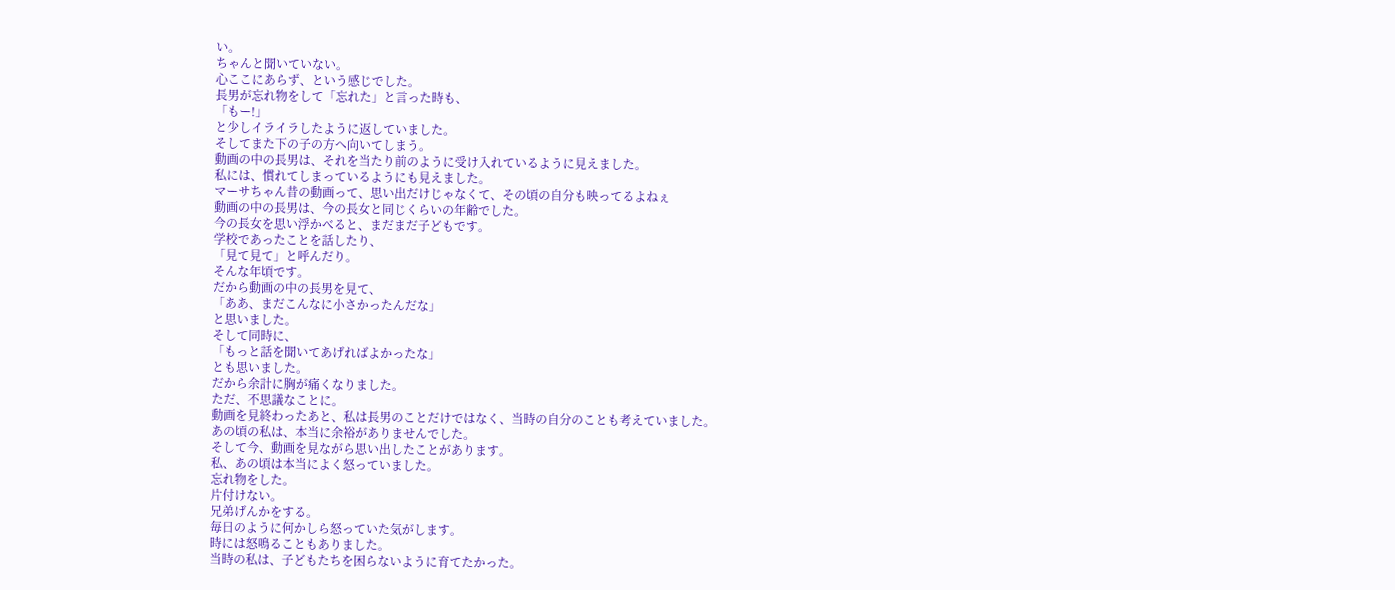い。
ちゃんと聞いていない。
心ここにあらず、という感じでした。
長男が忘れ物をして「忘れた」と言った時も、
「もー!」
と少しイライラしたように返していました。
そしてまた下の子の方へ向いてしまう。
動画の中の長男は、それを当たり前のように受け入れているように見えました。
私には、慣れてしまっているようにも見えました。
マーサちゃん昔の動画って、思い出だけじゃなくて、その頃の自分も映ってるよねぇ
動画の中の長男は、今の長女と同じくらいの年齢でした。
今の長女を思い浮かべると、まだまだ子どもです。
学校であったことを話したり、
「見て見て」と呼んだり。
そんな年頃です。
だから動画の中の長男を見て、
「ああ、まだこんなに小さかったんだな」
と思いました。
そして同時に、
「もっと話を聞いてあげればよかったな」
とも思いました。
だから余計に胸が痛くなりました。
ただ、不思議なことに。
動画を見終わったあと、私は長男のことだけではなく、当時の自分のことも考えていました。
あの頃の私は、本当に余裕がありませんでした。
そして今、動画を見ながら思い出したことがあります。
私、あの頃は本当によく怒っていました。
忘れ物をした。
片付けない。
兄弟げんかをする。
毎日のように何かしら怒っていた気がします。
時には怒鳴ることもありました。
当時の私は、子どもたちを困らないように育てたかった。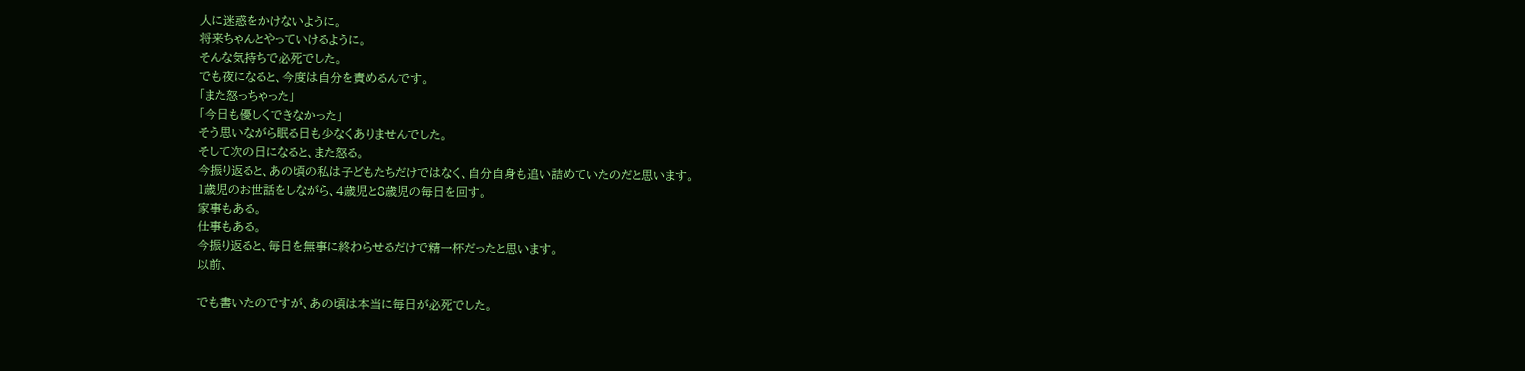人に迷惑をかけないように。
将来ちゃんとやっていけるように。
そんな気持ちで必死でした。
でも夜になると、今度は自分を責めるんです。
「また怒っちゃった」
「今日も優しくできなかった」
そう思いながら眠る日も少なくありませんでした。
そして次の日になると、また怒る。
今振り返ると、あの頃の私は子どもたちだけではなく、自分自身も追い詰めていたのだと思います。
1歳児のお世話をしながら、4歳児と8歳児の毎日を回す。
家事もある。
仕事もある。
今振り返ると、毎日を無事に終わらせるだけで精一杯だったと思います。
以前、

でも書いたのですが、あの頃は本当に毎日が必死でした。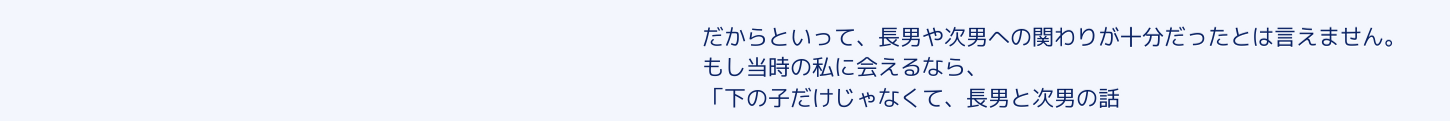だからといって、長男や次男への関わりが十分だったとは言えません。
もし当時の私に会えるなら、
「下の子だけじゃなくて、長男と次男の話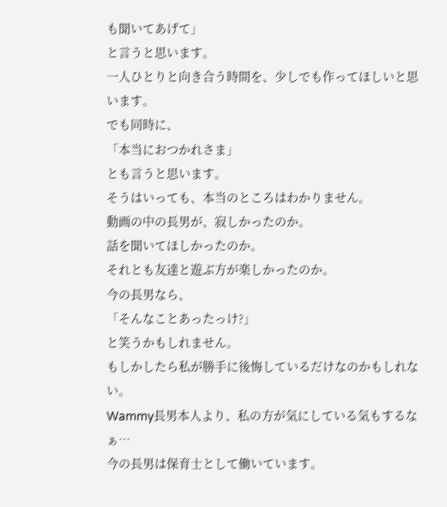も聞いてあげて」
と言うと思います。
一人ひとりと向き合う時間を、少しでも作ってほしいと思います。
でも同時に、
「本当におつかれさま」
とも言うと思います。
そうはいっても、本当のところはわかりません。
動画の中の長男が、寂しかったのか。
話を聞いてほしかったのか。
それとも友達と遊ぶ方が楽しかったのか。
今の長男なら、
「そんなことあったっけ?」
と笑うかもしれません。
もしかしたら私が勝手に後悔しているだけなのかもしれない。
Wammy長男本人より、私の方が気にしている気もするなぁ…
今の長男は保育士として働いています。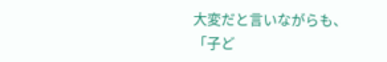大変だと言いながらも、
「子ど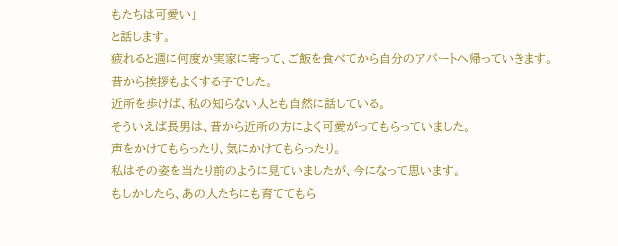もたちは可愛い」
と話します。
疲れると週に何度か実家に寄って、ご飯を食べてから自分のアパートへ帰っていきます。
昔から挨拶もよくする子でした。
近所を歩けば、私の知らない人とも自然に話している。
そういえば長男は、昔から近所の方によく可愛がってもらっていました。
声をかけてもらったり、気にかけてもらったり。
私はその姿を当たり前のように見ていましたが、今になって思います。
もしかしたら、あの人たちにも育ててもら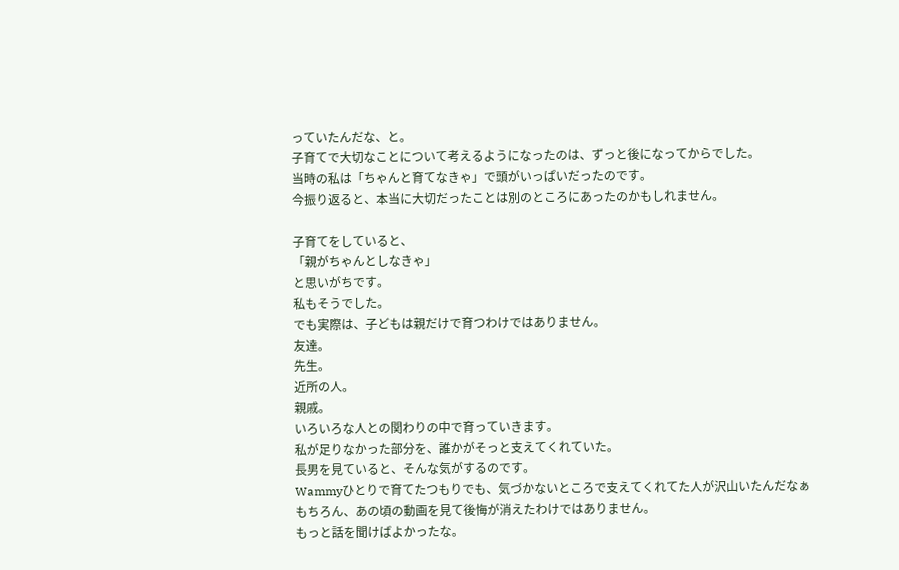っていたんだな、と。
子育てで大切なことについて考えるようになったのは、ずっと後になってからでした。
当時の私は「ちゃんと育てなきゃ」で頭がいっぱいだったのです。
今振り返ると、本当に大切だったことは別のところにあったのかもしれません。

子育てをしていると、
「親がちゃんとしなきゃ」
と思いがちです。
私もそうでした。
でも実際は、子どもは親だけで育つわけではありません。
友達。
先生。
近所の人。
親戚。
いろいろな人との関わりの中で育っていきます。
私が足りなかった部分を、誰かがそっと支えてくれていた。
長男を見ていると、そんな気がするのです。
Wammyひとりで育てたつもりでも、気づかないところで支えてくれてた人が沢山いたんだなぁ
もちろん、あの頃の動画を見て後悔が消えたわけではありません。
もっと話を聞けばよかったな。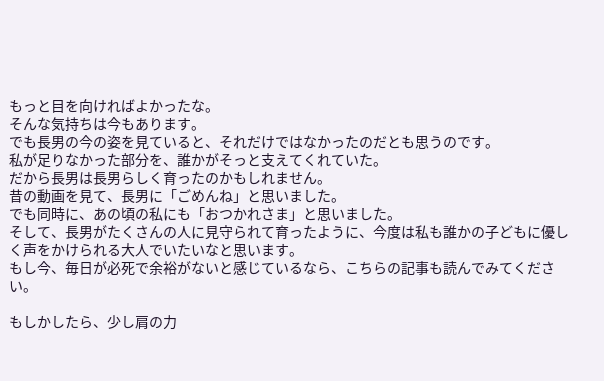もっと目を向ければよかったな。
そんな気持ちは今もあります。
でも長男の今の姿を見ていると、それだけではなかったのだとも思うのです。
私が足りなかった部分を、誰かがそっと支えてくれていた。
だから長男は長男らしく育ったのかもしれません。
昔の動画を見て、長男に「ごめんね」と思いました。
でも同時に、あの頃の私にも「おつかれさま」と思いました。
そして、長男がたくさんの人に見守られて育ったように、今度は私も誰かの子どもに優しく声をかけられる大人でいたいなと思います。
もし今、毎日が必死で余裕がないと感じているなら、こちらの記事も読んでみてください。

もしかしたら、少し肩の力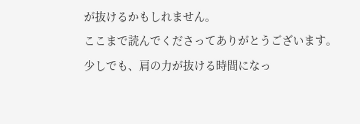が抜けるかもしれません。
ここまで読んでくださってありがとうございます。
少しでも、肩の力が抜ける時間になっ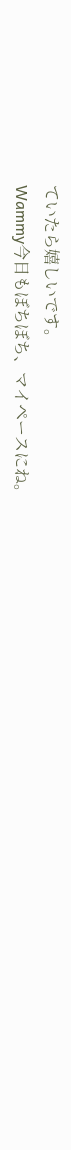ていたら嬉しいです。
Wammy今日もぼちぼち、マイペースにね。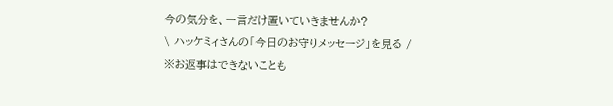今の気分を、一言だけ置いていきませんか?
\ ハッケミィさんの「今日のお守りメッセージ」を見る /
※お返事はできないことも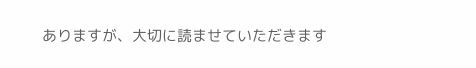ありますが、大切に読ませていただきます